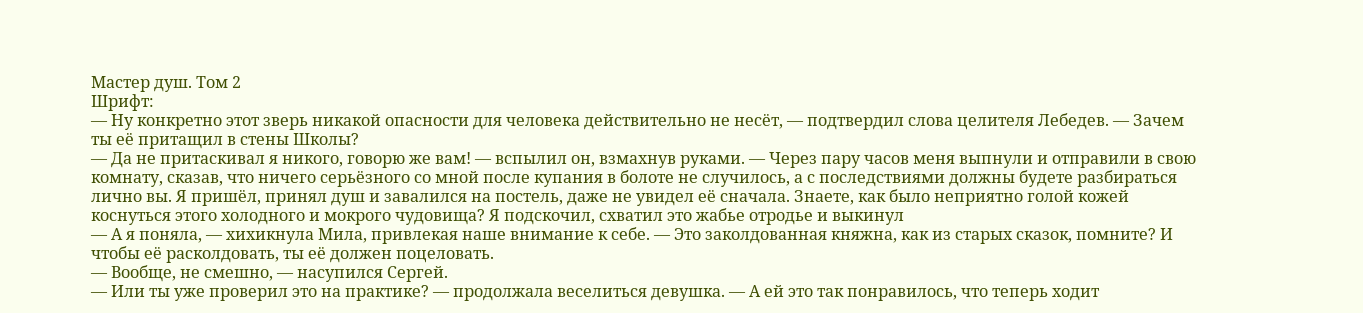Мастер душ. Том 2
Шрифт:
— Ну конкретно этот зверь никакой опасности для человека действительно не несёт, — подтвердил слова целителя Лебедев. — Зачем ты её притащил в стены Школы?
— Да не притаскивал я никого, говорю же вам! — вспылил он, взмахнув руками. — Через пару часов меня выпнули и отправили в свою комнату, сказав, что ничего серьёзного со мной после купания в болоте не случилось, а с последствиями должны будете разбираться лично вы. Я пришёл, принял душ и завалился на постель, даже не увидел её сначала. Знаете, как было неприятно голой кожей коснуться этого холодного и мокрого чудовища? Я подскочил, схватил это жабье отродье и выкинул
— А я поняла, — хихикнула Мила, привлекая наше внимание к себе. — Это заколдованная княжна, как из старых сказок, помните? И чтобы её расколдовать, ты её должен поцеловать.
— Вообще, не смешно, — насупился Сергей.
— Или ты уже проверил это на практике? — продолжала веселиться девушка. — А ей это так понравилось, что теперь ходит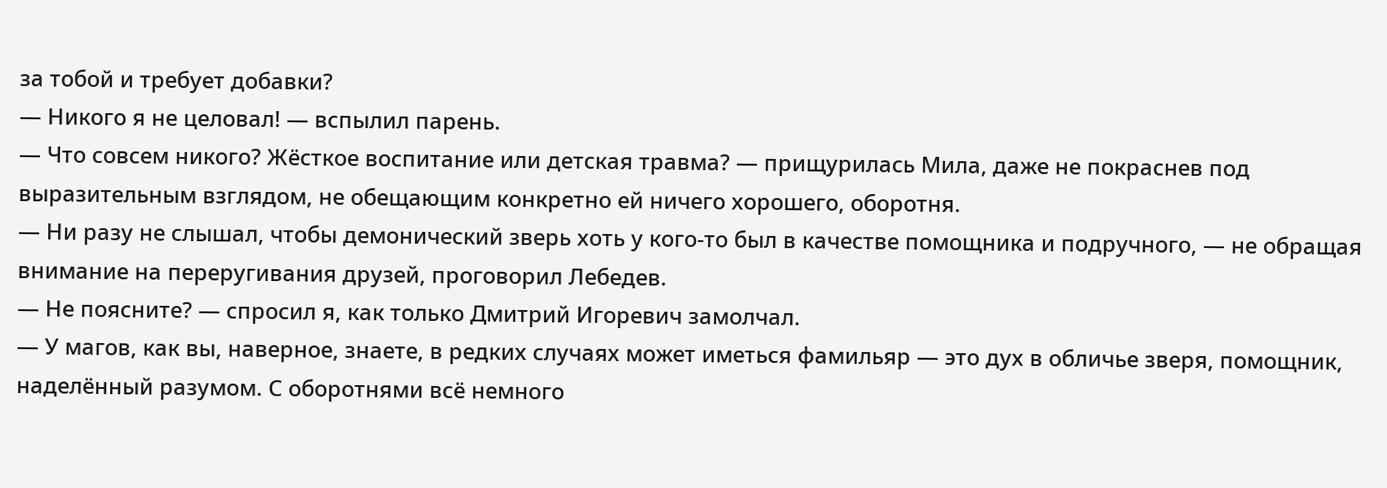за тобой и требует добавки?
— Никого я не целовал! — вспылил парень.
— Что совсем никого? Жёсткое воспитание или детская травма? — прищурилась Мила, даже не покраснев под выразительным взглядом, не обещающим конкретно ей ничего хорошего, оборотня.
— Ни разу не слышал, чтобы демонический зверь хоть у кого-то был в качестве помощника и подручного, — не обращая внимание на переругивания друзей, проговорил Лебедев.
— Не поясните? — спросил я, как только Дмитрий Игоревич замолчал.
— У магов, как вы, наверное, знаете, в редких случаях может иметься фамильяр — это дух в обличье зверя, помощник, наделённый разумом. С оборотнями всё немного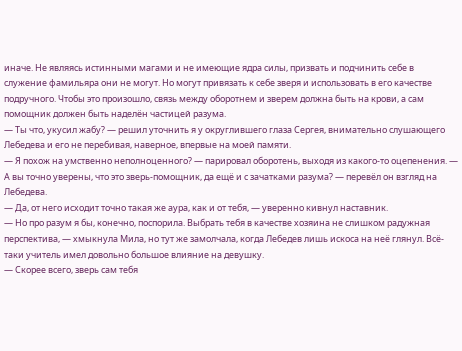иначе. Не являясь истинными магами и не имеющие ядра силы, призвать и подчинить себе в служение фамильяра они не могут. Но могут привязать к себе зверя и использовать в его качестве подручного. Чтобы это произошло, связь между оборотнем и зверем должна быть на крови, а сам помощник должен быть наделён частицей разума.
— Ты что, укусил жабу? — решил уточнить я у округлившего глаза Сергея, внимательно слушающего Лебедева и его не перебивая, наверное, впервые на моей памяти.
— Я похож на умственно неполноценного? — парировал оборотень, выходя из какого-то оцепенения. — А вы точно уверены, что это зверь-помощник, да ещё и с зачатками разума? — перевёл он взгляд на Лебедева.
— Да, от него исходит точно такая же аура, как и от тебя, — уверенно кивнул наставник.
— Но про разум я бы, конечно, поспорила. Выбрать тебя в качестве хозяина не слишком радужная перспектива, — хмыкнула Мила, но тут же замолчала, когда Лебедев лишь искоса на неё глянул. Всё-таки учитель имел довольно большое влияние на девушку.
— Скорее всего, зверь сам тебя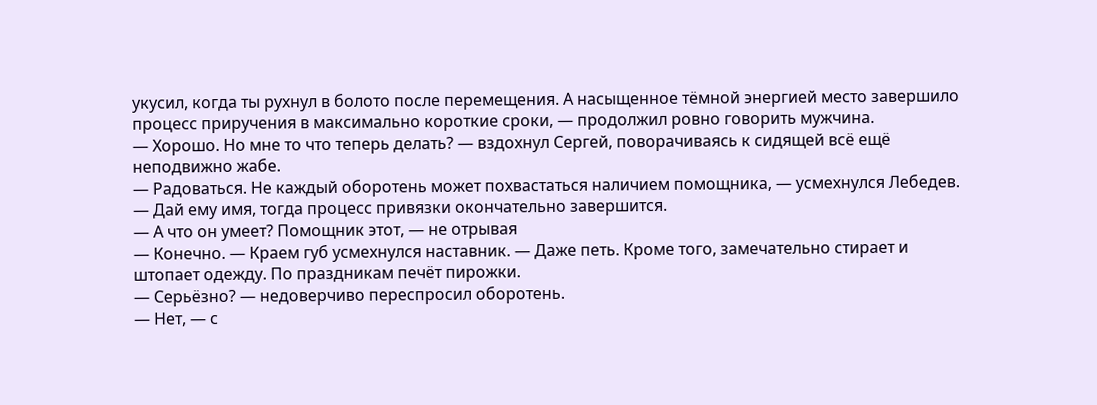укусил, когда ты рухнул в болото после перемещения. А насыщенное тёмной энергией место завершило процесс приручения в максимально короткие сроки, — продолжил ровно говорить мужчина.
— Хорошо. Но мне то что теперь делать? — вздохнул Сергей, поворачиваясь к сидящей всё ещё неподвижно жабе.
— Радоваться. Не каждый оборотень может похвастаться наличием помощника, — усмехнулся Лебедев. — Дай ему имя, тогда процесс привязки окончательно завершится.
— А что он умеет? Помощник этот, — не отрывая
— Конечно. — Краем губ усмехнулся наставник. — Даже петь. Кроме того, замечательно стирает и штопает одежду. По праздникам печёт пирожки.
— Серьёзно? — недоверчиво переспросил оборотень.
— Нет, — с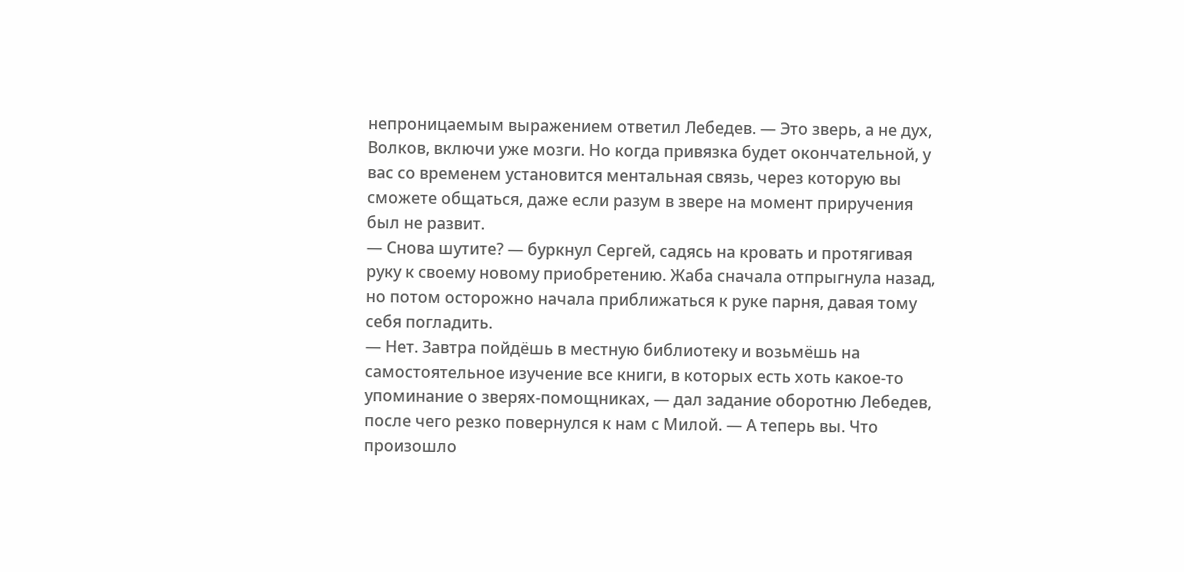непроницаемым выражением ответил Лебедев. — Это зверь, а не дух, Волков, включи уже мозги. Но когда привязка будет окончательной, у вас со временем установится ментальная связь, через которую вы сможете общаться, даже если разум в звере на момент приручения был не развит.
— Снова шутите? — буркнул Сергей, садясь на кровать и протягивая руку к своему новому приобретению. Жаба сначала отпрыгнула назад, но потом осторожно начала приближаться к руке парня, давая тому себя погладить.
— Нет. Завтра пойдёшь в местную библиотеку и возьмёшь на самостоятельное изучение все книги, в которых есть хоть какое-то упоминание о зверях-помощниках, — дал задание оборотню Лебедев, после чего резко повернулся к нам с Милой. — А теперь вы. Что произошло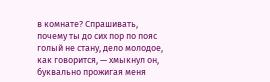в комнате? Спрашивать, почему ты до сих пор по пояс голый не стану, дело молодое, как говорится, — хмыкнул он, буквально прожигая меня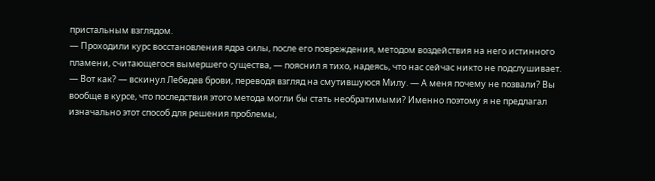пристальным взглядом.
— Проходили курс восстановления ядра силы, после его повреждения, методом воздействия на него истинного пламени, считающегося вымершего существа, — пояснил я тихо, надеясь, что нас сейчас никто не подслушивает.
— Вот как? — вскинул Лебедев брови, переводя взгляд на смутившуюся Милу. — А меня почему не позвали? Вы вообще в курсе, что последствия этого метода могли бы стать необратимыми? Именно поэтому я не предлагал изначально этот способ для решения проблемы,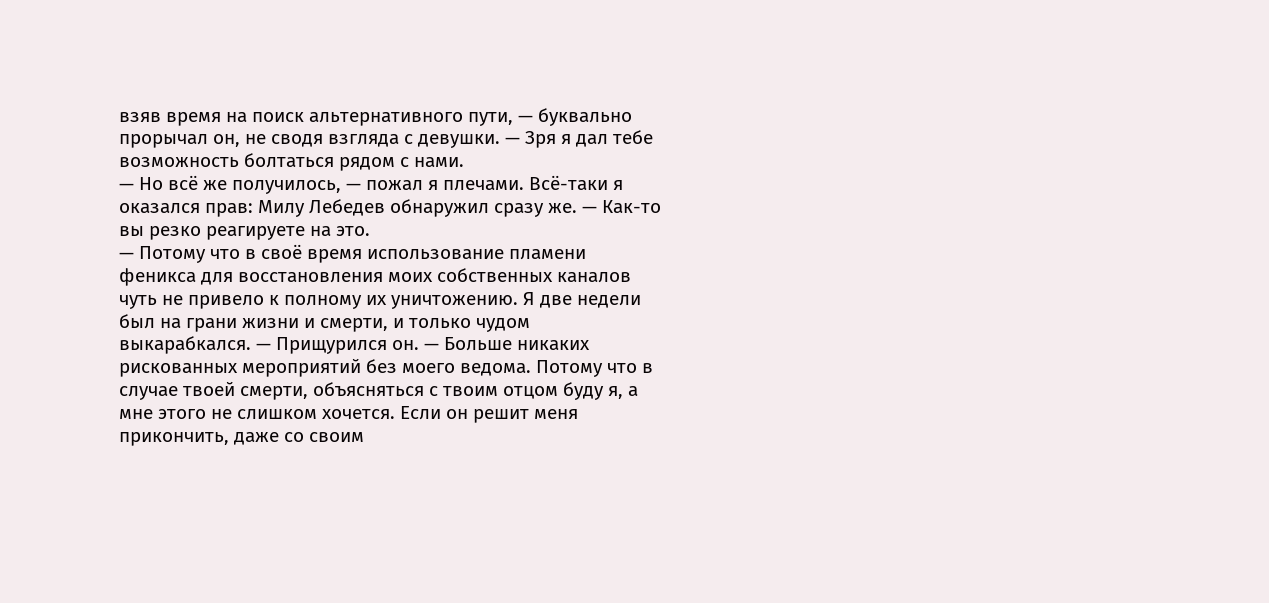взяв время на поиск альтернативного пути, — буквально прорычал он, не сводя взгляда с девушки. — Зря я дал тебе возможность болтаться рядом с нами.
— Но всё же получилось, — пожал я плечами. Всё-таки я оказался прав: Милу Лебедев обнаружил сразу же. — Как-то вы резко реагируете на это.
— Потому что в своё время использование пламени феникса для восстановления моих собственных каналов чуть не привело к полному их уничтожению. Я две недели был на грани жизни и смерти, и только чудом выкарабкался. — Прищурился он. — Больше никаких рискованных мероприятий без моего ведома. Потому что в случае твоей смерти, объясняться с твоим отцом буду я, а мне этого не слишком хочется. Если он решит меня прикончить, даже со своим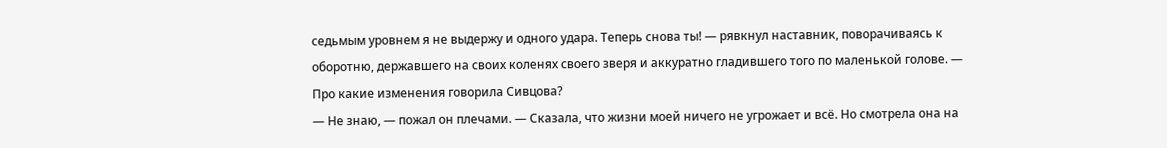седьмым уровнем я не выдержу и одного удара. Теперь снова ты! — рявкнул наставник, поворачиваясь к оборотню, державшего на своих коленях своего зверя и аккуратно гладившего того по маленькой голове. — Про какие изменения говорила Сивцова?
— Не знаю, — пожал он плечами. — Сказала, что жизни моей ничего не угрожает и всё. Но смотрела она на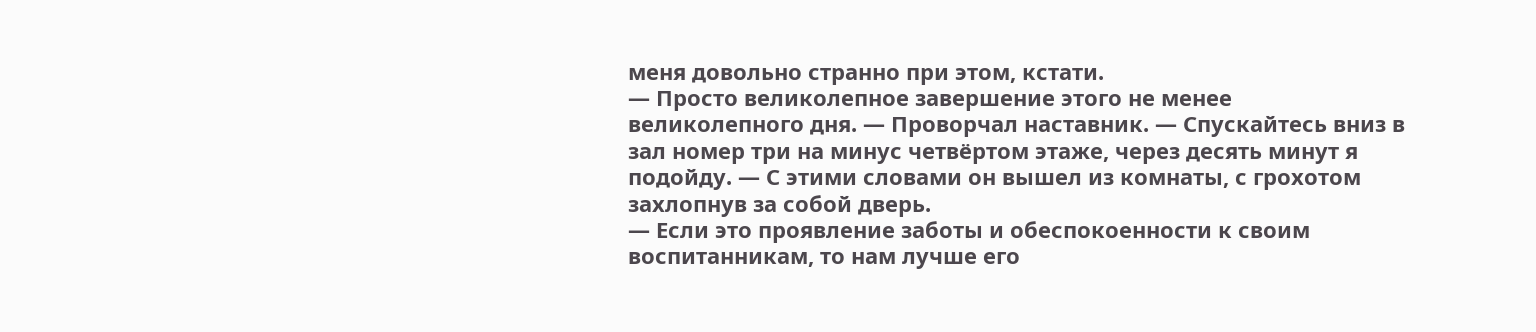меня довольно странно при этом, кстати.
— Просто великолепное завершение этого не менее великолепного дня. — Проворчал наставник. — Спускайтесь вниз в зал номер три на минус четвёртом этаже, через десять минут я подойду. — С этими словами он вышел из комнаты, с грохотом захлопнув за собой дверь.
— Если это проявление заботы и обеспокоенности к своим воспитанникам, то нам лучше его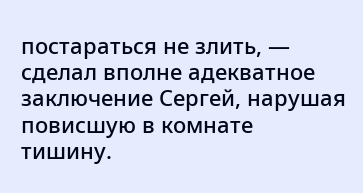постараться не злить, — сделал вполне адекватное заключение Сергей, нарушая повисшую в комнате тишину.